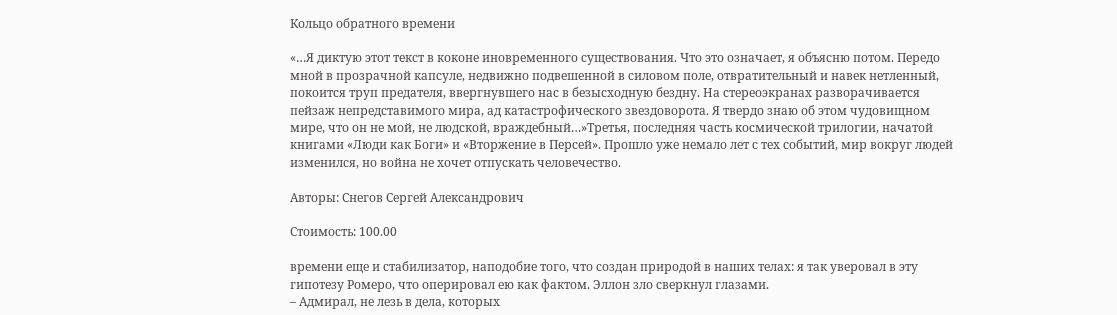Кольцо обратного времени

«…Я диктую этот текст в коконе иновременного существования. Что это означает, я объясню потом. Передо мной в прозрачной капсуле, недвижно подвешенной в силовом поле, отвратительный и навек нетленный, покоится труп предателя, ввергнувшего нас в безысходную бездну. На стереоэкранах разворачивается пейзаж непредставимого мира, ад катастрофического звездоворота. Я твердо знаю об этом чудовищном мире, что он не мой, не людской, враждебный…»Третья, последняя часть космической трилогии, начатой книгами «Люди как Боги» и «Вторжение в Персей». Прошло уже немало лет с тех событий, мир вокруг людей изменился, но война не хочет отпускать человечество.

Авторы: Снегов Сергей Александрович

Стоимость: 100.00

времени еще и стабилизатор, наподобие того, что создан природой в наших телах: я так уверовал в эту гипотезу Ромеро, что оперировал ею как фактом. Эллон зло сверкнул глазами.
– Адмирал, не лезь в дела, которых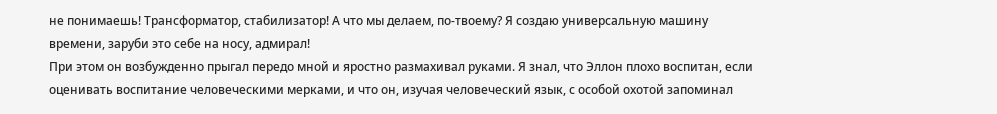не понимаешь! Трансформатор, стабилизатор! А что мы делаем, по-твоему? Я создаю универсальную машину времени, заруби это себе на носу, адмирал!
При этом он возбужденно прыгал передо мной и яростно размахивал руками. Я знал, что Эллон плохо воспитан, если оценивать воспитание человеческими мерками, и что он, изучая человеческий язык, с особой охотой запоминал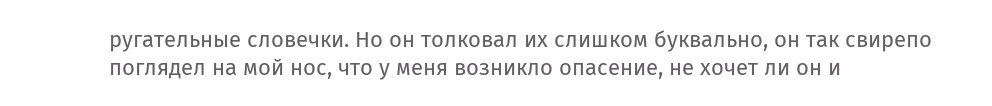ругательные словечки. Но он толковал их слишком буквально, он так свирепо поглядел на мой нос, что у меня возникло опасение, не хочет ли он и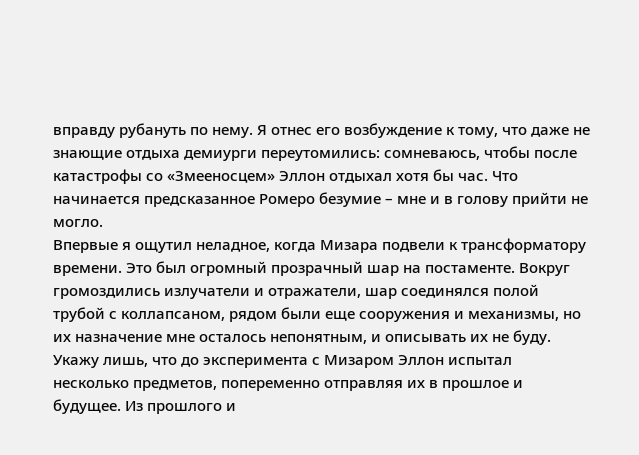вправду рубануть по нему. Я отнес его возбуждение к тому, что даже не знающие отдыха демиурги переутомились: сомневаюсь, чтобы после катастрофы со «Змееносцем» Эллон отдыхал хотя бы час. Что начинается предсказанное Ромеро безумие – мне и в голову прийти не могло.
Впервые я ощутил неладное, когда Мизара подвели к трансформатору времени. Это был огромный прозрачный шар на постаменте. Вокруг громоздились излучатели и отражатели, шар соединялся полой трубой с коллапсаном, рядом были еще сооружения и механизмы, но их назначение мне осталось непонятным, и описывать их не буду.
Укажу лишь, что до эксперимента с Мизаром Эллон испытал несколько предметов, попеременно отправляя их в прошлое и будущее. Из прошлого и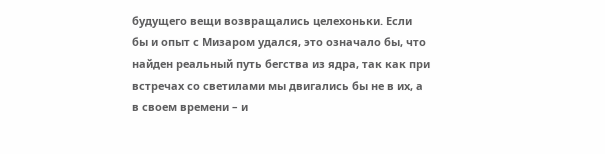будущего вещи возвращались целехоньки. Если бы и опыт с Мизаром удался, это означало бы, что найден реальный путь бегства из ядра, так как при встречах со светилами мы двигались бы не в их, а в своем времени – и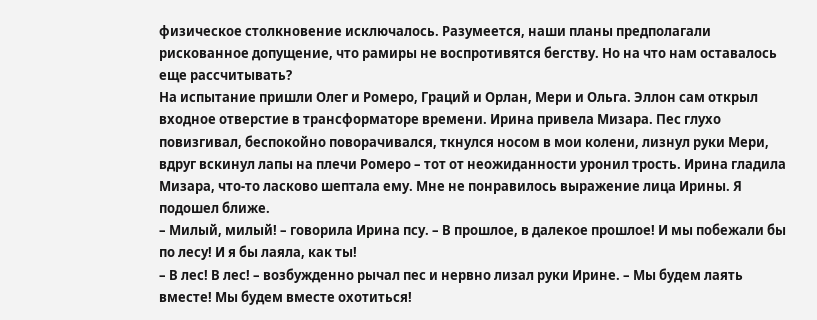физическое столкновение исключалось. Разумеется, наши планы предполагали рискованное допущение, что рамиры не воспротивятся бегству. Но на что нам оставалось еще рассчитывать?
На испытание пришли Олег и Ромеро, Граций и Орлан, Мери и Ольга. Эллон сам открыл входное отверстие в трансформаторе времени. Ирина привела Мизара. Пес глухо повизгивал, беспокойно поворачивался, ткнулся носом в мои колени, лизнул руки Мери, вдруг вскинул лапы на плечи Ромеро – тот от неожиданности уронил трость. Ирина гладила Мизара, что-то ласково шептала ему. Мне не понравилось выражение лица Ирины. Я подошел ближе.
– Милый, милый! – говорила Ирина псу. – В прошлое, в далекое прошлое! И мы побежали бы по лесу! И я бы лаяла, как ты!
– В лес! В лес! – возбужденно рычал пес и нервно лизал руки Ирине. – Мы будем лаять вместе! Мы будем вместе охотиться!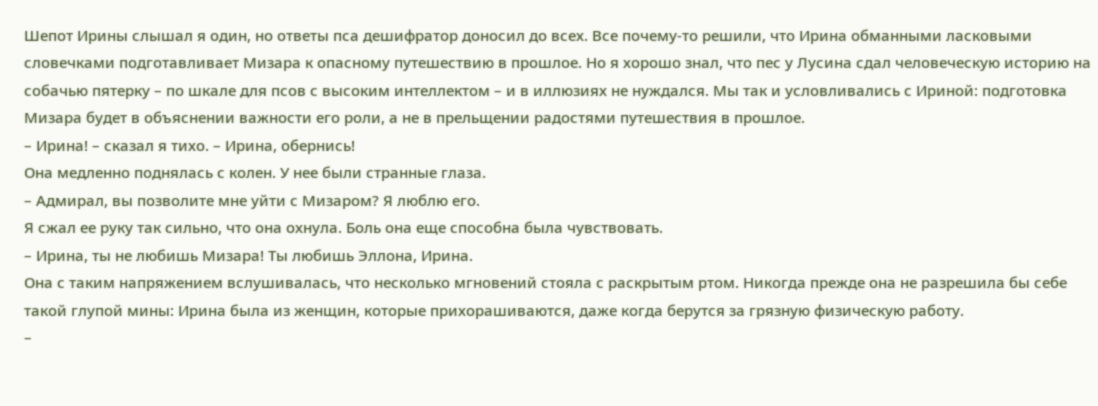Шепот Ирины слышал я один, но ответы пса дешифратор доносил до всех. Все почему-то решили, что Ирина обманными ласковыми словечками подготавливает Мизара к опасному путешествию в прошлое. Но я хорошо знал, что пес у Лусина сдал человеческую историю на собачью пятерку – по шкале для псов с высоким интеллектом – и в иллюзиях не нуждался. Мы так и условливались с Ириной: подготовка Мизара будет в объяснении важности его роли, а не в прельщении радостями путешествия в прошлое.
– Ирина! – сказал я тихо. – Ирина, обернись!
Она медленно поднялась с колен. У нее были странные глаза.
– Адмирал, вы позволите мне уйти с Мизаром? Я люблю его.
Я сжал ее руку так сильно, что она охнула. Боль она еще способна была чувствовать.
– Ирина, ты не любишь Мизара! Ты любишь Эллона, Ирина.
Она с таким напряжением вслушивалась, что несколько мгновений стояла с раскрытым ртом. Никогда прежде она не разрешила бы себе такой глупой мины: Ирина была из женщин, которые прихорашиваются, даже когда берутся за грязную физическую работу.
–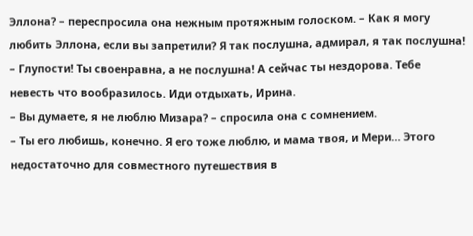Эллона? – переспросила она нежным протяжным голоском. – Как я могу любить Эллона, если вы запретили? Я так послушна, адмирал, я так послушна!
– Глупости! Ты своенравна, а не послушна! А сейчас ты нездорова. Тебе невесть что вообразилось. Иди отдыхать, Ирина.
– Вы думаете, я не люблю Мизара? – спросила она с сомнением.
– Ты его любишь, конечно. Я его тоже люблю, и мама твоя, и Мери… Этого недостаточно для совместного путешествия в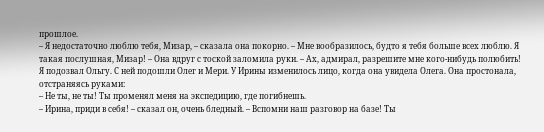прошлое.
– Я недостаточно люблю тебя, Мизар, – сказала она покорно. – Мне вообразилось, будто я тебя больше всех люблю. Я такая послушная, Мизар! – Она вдруг с тоской заломила руки. – Ах, адмирал, разрешите мне кого-нибудь полюбить!
Я подозвал Ольгу. С ней подошли Олег и Мери. У Ирины изменилось лицо, когда она увидела Олега. Она простонала, отстраняясь руками:
– Не ты, не ты! Ты променял меня на экспедицию, где погибнешь.
– Ирина, приди в себя! – сказал он, очень бледный. – Вспомни наш разговор на базе! Ты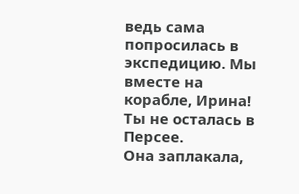ведь сама попросилась в экспедицию. Мы вместе на корабле, Ирина! Ты не осталась в Персее.
Она заплакала,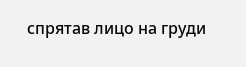спрятав лицо на груди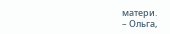матери.
– Ольга,